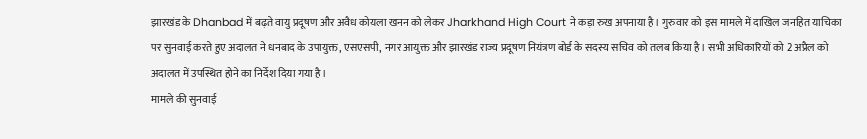झारखंड के Dhanbad में बढ़ते वायु प्रदूषण और अवैध कोयला खनन को लेकर Jharkhand High Court ने कड़ा रुख अपनाया है। गुरुवार को इस मामले में दाखिल जनहित याचिका पर सुनवाई करते हुए अदालत ने धनबाद के उपायुक्त, एसएसपी, नगर आयुक्त और झारखंड राज्य प्रदूषण नियंत्रण बोर्ड के सदस्य सचिव को तलब किया है। सभी अधिकारियों को 2 अप्रैल को अदालत में उपस्थित होने का निर्देश दिया गया है।
मामले की सुनवाई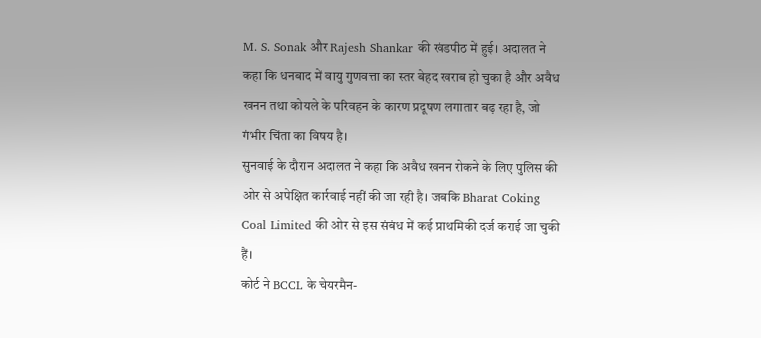M. S. Sonak और Rajesh Shankar की खंडपीठ में हुई। अदालत ने कहा कि धनबाद में वायु गुणवत्ता का स्तर बेहद खराब हो चुका है और अवैध खनन तथा कोयले के परिवहन के कारण प्रदूषण लगातार बढ़ रहा है, जो गंभीर चिंता का विषय है।
सुनवाई के दौरान अदालत ने कहा कि अवैध खनन रोकने के लिए पुलिस की ओर से अपेक्षित कार्रवाई नहीं की जा रही है। जबकि Bharat Coking Coal Limited की ओर से इस संबंध में कई प्राथमिकी दर्ज कराई जा चुकी हैं।
कोर्ट ने BCCL के चेयरमैन-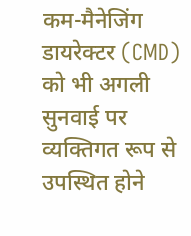कम-मैनेजिंग डायरेक्टर (CMD) को भी अगली सुनवाई पर व्यक्तिगत रूप से उपस्थित होने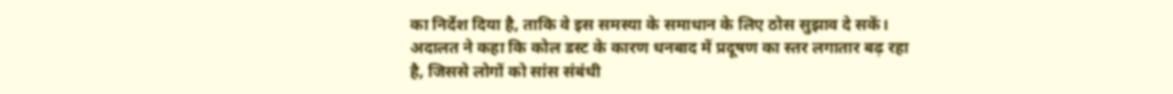का निर्देश दिया है, ताकि वे इस समस्या के समाधान के लिए ठोस सुझाव दे सकें।
अदालत ने कहा कि कोल डस्ट के कारण धनबाद में प्रदूषण का स्तर लगातार बढ़ रहा है, जिससे लोगों को सांस संबंधी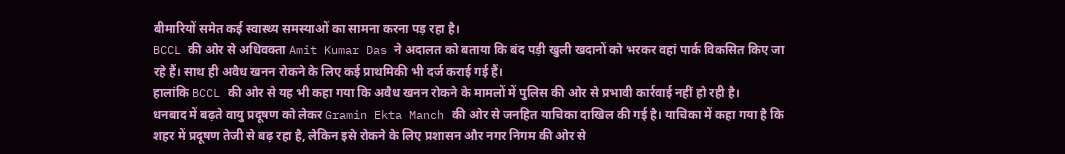बीमारियों समेत कई स्वास्थ्य समस्याओं का सामना करना पड़ रहा है।
BCCL की ओर से अधिवक्ता Amit Kumar Das ने अदालत को बताया कि बंद पड़ी खुली खदानों को भरकर वहां पार्क विकसित किए जा रहे हैं। साथ ही अवैध खनन रोकने के लिए कई प्राथमिकी भी दर्ज कराई गई हैं।
हालांकि BCCL की ओर से यह भी कहा गया कि अवैध खनन रोकने के मामलों में पुलिस की ओर से प्रभावी कार्रवाई नहीं हो रही है।
धनबाद में बढ़ते वायु प्रदूषण को लेकर Gramin Ekta Manch की ओर से जनहित याचिका दाखिल की गई है। याचिका में कहा गया है कि शहर में प्रदूषण तेजी से बढ़ रहा है, लेकिन इसे रोकने के लिए प्रशासन और नगर निगम की ओर से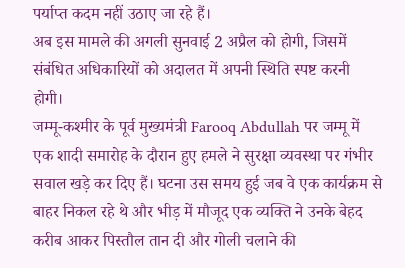पर्याप्त कदम नहीं उठाए जा रहे हैं।
अब इस मामले की अगली सुनवाई 2 अप्रैल को होगी, जिसमें संबंधित अधिकारियों को अदालत में अपनी स्थिति स्पष्ट करनी होगी।
जम्मू-कश्मीर के पूर्व मुख्यमंत्री Farooq Abdullah पर जम्मू में एक शादी समारोह के दौरान हुए हमले ने सुरक्षा व्यवस्था पर गंभीर सवाल खड़े कर दिए हैं। घटना उस समय हुई जब वे एक कार्यक्रम से बाहर निकल रहे थे और भीड़ में मौजूद एक व्यक्ति ने उनके बेहद करीब आकर पिस्तौल तान दी और गोली चलाने की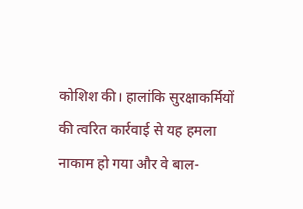कोशिश की। हालांकि सुरक्षाकर्मियों की त्वरित कार्रवाई से यह हमला नाकाम हो गया और वे बाल-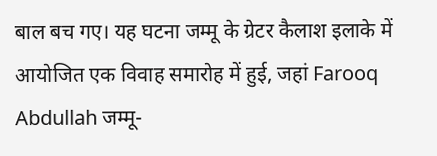बाल बच गए। यह घटना जम्मू के ग्रेटर कैलाश इलाके में आयोजित एक विवाह समारोह में हुई, जहां Farooq Abdullah जम्मू-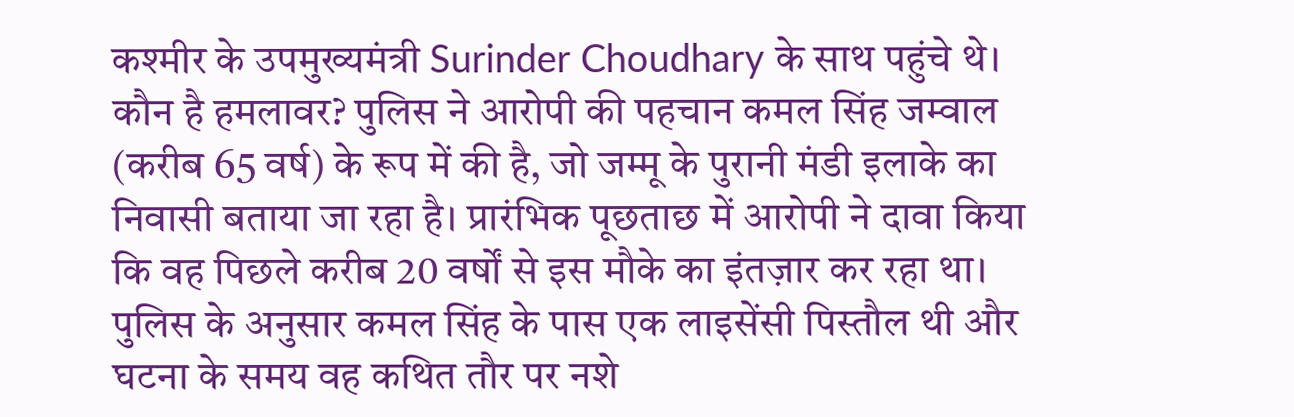कश्मीर के उपमुख्यमंत्री Surinder Choudhary के साथ पहुंचे थे। कौन है हमलावर? पुलिस ने आरोपी की पहचान कमल सिंह जम्वाल (करीब 65 वर्ष) के रूप में की है, जो जम्मू के पुरानी मंडी इलाके का निवासी बताया जा रहा है। प्रारंभिक पूछताछ में आरोपी ने दावा किया कि वह पिछले करीब 20 वर्षों से इस मौके का इंतज़ार कर रहा था। पुलिस के अनुसार कमल सिंह के पास एक लाइसेंसी पिस्तौल थी और घटना के समय वह कथित तौर पर नशे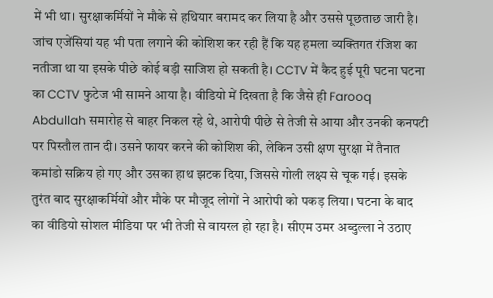में भी था। सुरक्षाकर्मियों ने मौके से हथियार बरामद कर लिया है और उससे पूछताछ जारी है। जांच एजेंसियां यह भी पता लगाने की कोशिश कर रही हैं कि यह हमला व्यक्तिगत रंजिश का नतीजा था या इसके पीछे कोई बड़ी साजिश हो सकती है। CCTV में कैद हुई पूरी घटना घटना का CCTV फुटेज भी सामने आया है। वीडियो में दिखता है कि जैसे ही Farooq Abdullah समारोह से बाहर निकल रहे थे, आरोपी पीछे से तेजी से आया और उनकी कनपटी पर पिस्तौल तान दी। उसने फायर करने की कोशिश की, लेकिन उसी क्षण सुरक्षा में तैनात कमांडो सक्रिय हो गए और उसका हाथ झटक दिया, जिससे गोली लक्ष्य से चूक गई। इसके तुरंत बाद सुरक्षाकर्मियों और मौके पर मौजूद लोगों ने आरोपी को पकड़ लिया। घटना के बाद का वीडियो सोशल मीडिया पर भी तेजी से वायरल हो रहा है। सीएम उमर अब्दुल्ला ने उठाए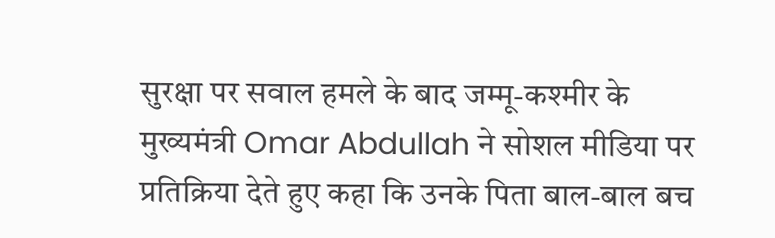सुरक्षा पर सवाल हमले के बाद जम्मू-कश्मीर के मुख्यमंत्री Omar Abdullah ने सोशल मीडिया पर प्रतिक्रिया देते हुए कहा कि उनके पिता बाल-बाल बच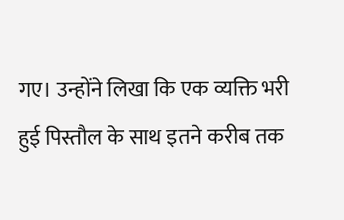गए। उन्होंने लिखा कि एक व्यक्ति भरी हुई पिस्तौल के साथ इतने करीब तक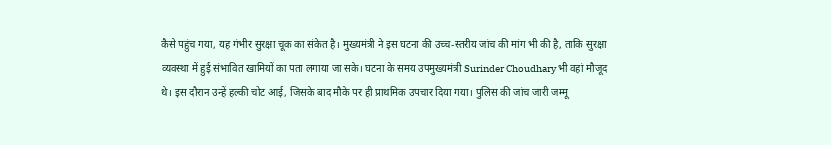कैसे पहुंच गया, यह गंभीर सुरक्षा चूक का संकेत है। मुख्यमंत्री ने इस घटना की उच्च-स्तरीय जांच की मांग भी की है, ताकि सुरक्षा व्यवस्था में हुई संभावित खामियों का पता लगाया जा सके। घटना के समय उपमुख्यमंत्री Surinder Choudhary भी वहां मौजूद थे। इस दौरान उन्हें हल्की चोट आई, जिसके बाद मौके पर ही प्राथमिक उपचार दिया गया। पुलिस की जांच जारी जम्मू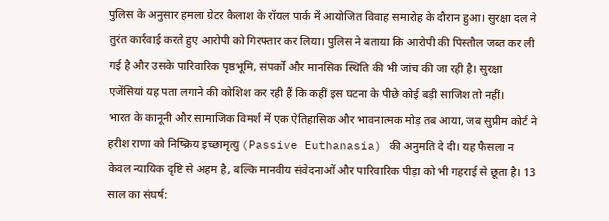पुलिस के अनुसार हमला ग्रेटर कैलाश के रॉयल पार्क में आयोजित विवाह समारोह के दौरान हुआ। सुरक्षा दल ने तुरंत कार्रवाई करते हुए आरोपी को गिरफ्तार कर लिया। पुलिस ने बताया कि आरोपी की पिस्तौल जब्त कर ली गई है और उसके पारिवारिक पृष्ठभूमि, संपर्कों और मानसिक स्थिति की भी जांच की जा रही है। सुरक्षा एजेंसियां यह पता लगाने की कोशिश कर रही हैं कि कहीं इस घटना के पीछे कोई बड़ी साजिश तो नहीं।
भारत के कानूनी और सामाजिक विमर्श में एक ऐतिहासिक और भावनात्मक मोड़ तब आया, जब सुप्रीम कोर्ट ने हरीश राणा को निष्क्रिय इच्छामृत्यु (Passive Euthanasia) की अनुमति दे दी। यह फैसला न केवल न्यायिक दृष्टि से अहम है, बल्कि मानवीय संवेदनाओं और पारिवारिक पीड़ा को भी गहराई से छूता है। 13 साल का संघर्ष: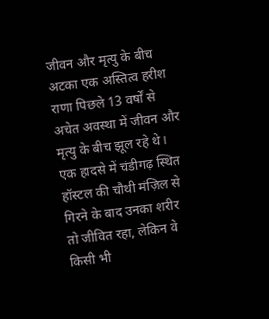जीवन और मृत्यु के बीच अटका एक अस्तित्व हरीश राणा पिछले 13 वर्षों से अचेत अवस्था में जीवन और मृत्यु के बीच झूल रहे थे। एक हादसे में चंडीगढ़ स्थित हॉस्टल की चौथी मंज़िल से गिरने के बाद उनका शरीर तो जीवित रहा, लेकिन वे किसी भी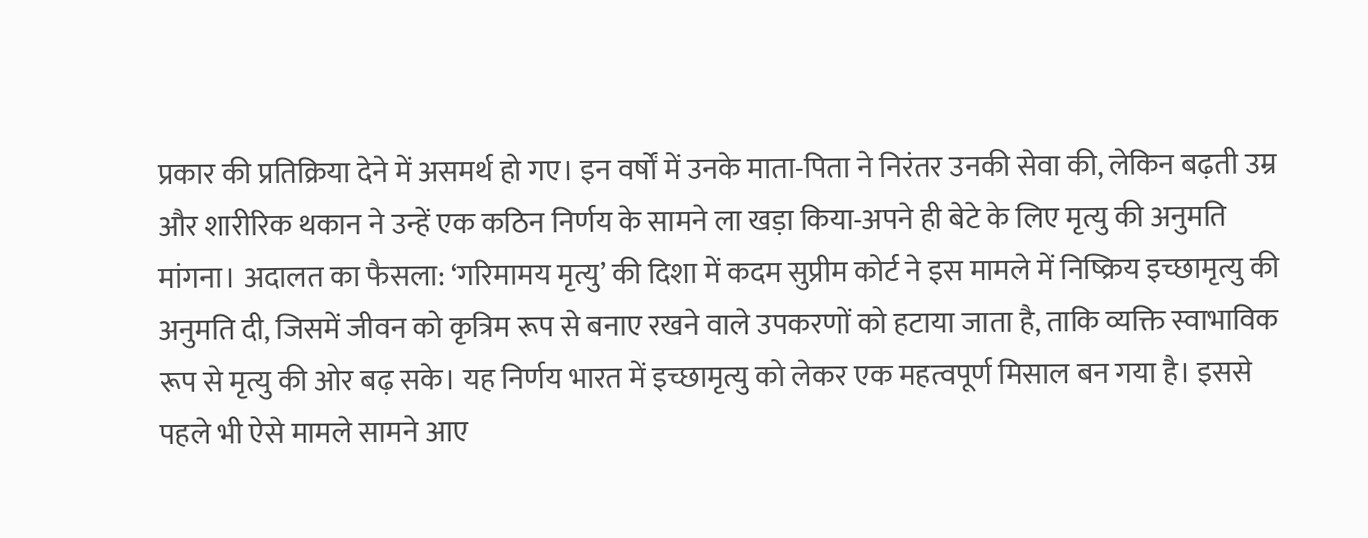प्रकार की प्रतिक्रिया देने में असमर्थ हो गए। इन वर्षों में उनके माता-पिता ने निरंतर उनकी सेवा की, लेकिन बढ़ती उम्र और शारीरिक थकान ने उन्हें एक कठिन निर्णय के सामने ला खड़ा किया-अपने ही बेटे के लिए मृत्यु की अनुमति मांगना। अदालत का फैसला: ‘गरिमामय मृत्यु’ की दिशा में कदम सुप्रीम कोर्ट ने इस मामले में निष्क्रिय इच्छामृत्यु की अनुमति दी, जिसमें जीवन को कृत्रिम रूप से बनाए रखने वाले उपकरणों को हटाया जाता है, ताकि व्यक्ति स्वाभाविक रूप से मृत्यु की ओर बढ़ सके। यह निर्णय भारत में इच्छामृत्यु को लेकर एक महत्वपूर्ण मिसाल बन गया है। इससे पहले भी ऐसे मामले सामने आए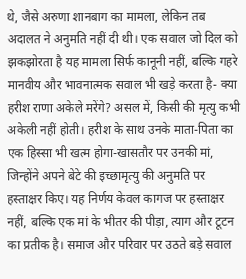थे, जैसे अरुणा शानबाग का मामला, लेकिन तब अदालत ने अनुमति नहीं दी थी। एक सवाल जो दिल को झकझोरता है यह मामला सिर्फ कानूनी नहीं, बल्कि गहरे मानवीय और भावनात्मक सवाल भी खड़े करता है- क्या हरीश राणा अकेले मरेंगे? असल में, किसी की मृत्यु कभी अकेली नहीं होती। हरीश के साथ उनके माता-पिता का एक हिस्सा भी खत्म होगा-खासतौर पर उनकी मां, जिन्होंने अपने बेटे की इच्छामृत्यु की अनुमति पर हस्ताक्षर किए। यह निर्णय केवल कागज पर हस्ताक्षर नहीं, बल्कि एक मां के भीतर की पीड़ा, त्याग और टूटन का प्रतीक है। समाज और परिवार पर उठते बड़े सवाल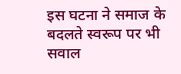इस घटना ने समाज के बदलते स्वरूप पर भी सवाल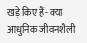खड़े किए हैं- क्या आधुनिक जीवनशैली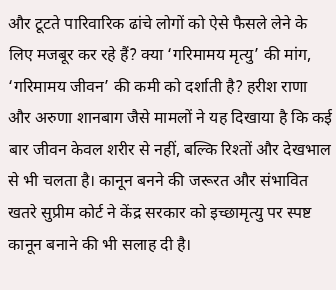और टूटते पारिवारिक ढांचे लोगों को ऐसे फैसले लेने के लिए मजबूर कर रहे हैं? क्या ‘गरिमामय मृत्यु’ की मांग, ‘गरिमामय जीवन’ की कमी को दर्शाती है? हरीश राणा और अरुणा शानबाग जैसे मामलों ने यह दिखाया है कि कई बार जीवन केवल शरीर से नहीं, बल्कि रिश्तों और देखभाल से भी चलता है। कानून बनने की जरूरत और संभावित खतरे सुप्रीम कोर्ट ने केंद्र सरकार को इच्छामृत्यु पर स्पष्ट कानून बनाने की भी सलाह दी है।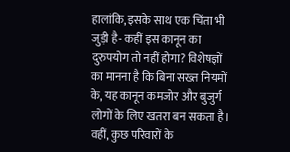हालांकि, इसके साथ एक चिंता भी जुड़ी है- कहीं इस कानून का दुरुपयोग तो नहीं होगा? विशेषज्ञों का मानना है कि बिना सख्त नियमों के, यह कानून कमजोर और बुजुर्ग लोगों के लिए खतरा बन सकता है। वहीं, कुछ परिवारों के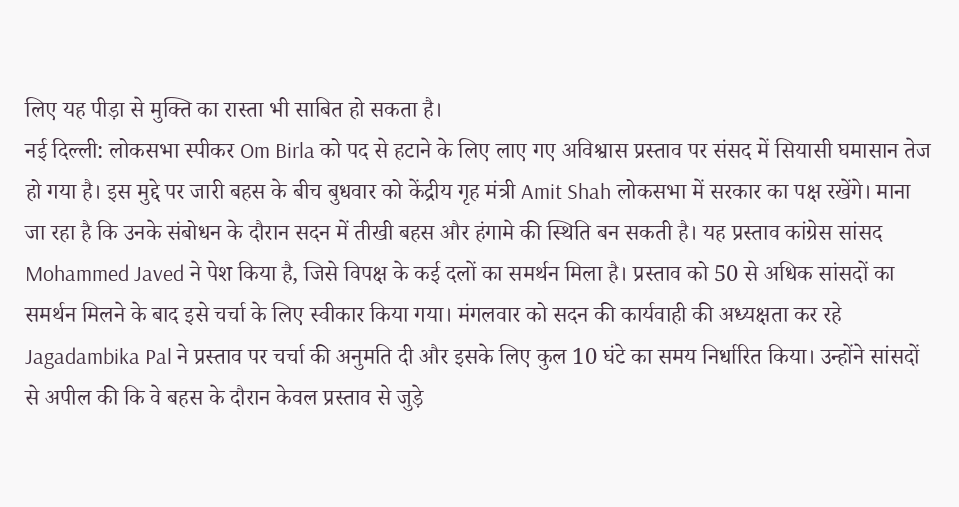लिए यह पीड़ा से मुक्ति का रास्ता भी साबित हो सकता है।
नई दिल्ली: लोकसभा स्पीकर Om Birla को पद से हटाने के लिए लाए गए अविश्वास प्रस्ताव पर संसद में सियासी घमासान तेज हो गया है। इस मुद्दे पर जारी बहस के बीच बुधवार को केंद्रीय गृह मंत्री Amit Shah लोकसभा में सरकार का पक्ष रखेंगे। माना जा रहा है कि उनके संबोधन के दौरान सदन में तीखी बहस और हंगामे की स्थिति बन सकती है। यह प्रस्ताव कांग्रेस सांसद Mohammed Javed ने पेश किया है, जिसे विपक्ष के कई दलों का समर्थन मिला है। प्रस्ताव को 50 से अधिक सांसदों का समर्थन मिलने के बाद इसे चर्चा के लिए स्वीकार किया गया। मंगलवार को सदन की कार्यवाही की अध्यक्षता कर रहे Jagadambika Pal ने प्रस्ताव पर चर्चा की अनुमति दी और इसके लिए कुल 10 घंटे का समय निर्धारित किया। उन्होंने सांसदों से अपील की कि वे बहस के दौरान केवल प्रस्ताव से जुड़े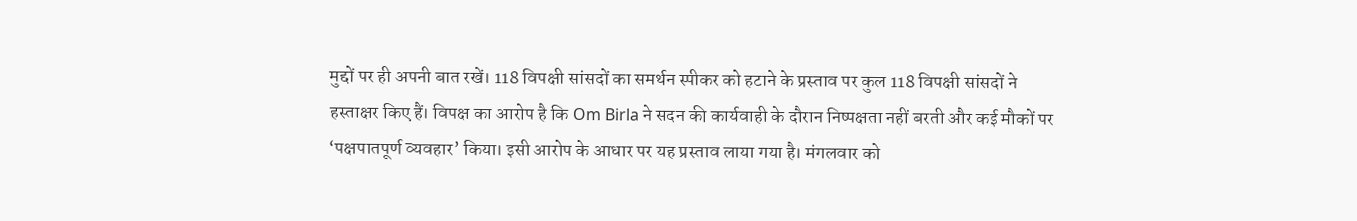मुद्दों पर ही अपनी बात रखें। 118 विपक्षी सांसदों का समर्थन स्पीकर को हटाने के प्रस्ताव पर कुल 118 विपक्षी सांसदों ने हस्ताक्षर किए हैं। विपक्ष का आरोप है कि Om Birla ने सदन की कार्यवाही के दौरान निष्पक्षता नहीं बरती और कई मौकों पर ‘पक्षपातपूर्ण व्यवहार’ किया। इसी आरोप के आधार पर यह प्रस्ताव लाया गया है। मंगलवार को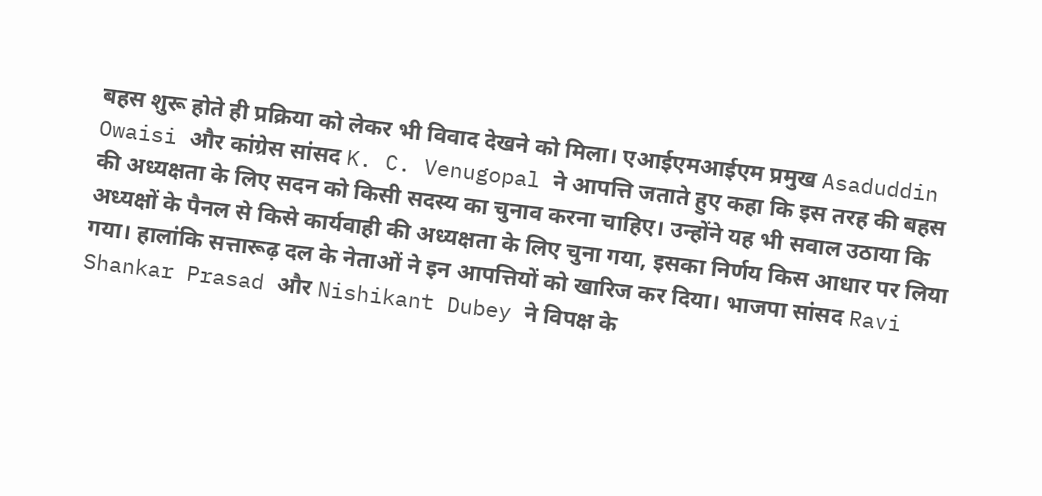बहस शुरू होते ही प्रक्रिया को लेकर भी विवाद देखने को मिला। एआईएमआईएम प्रमुख Asaduddin Owaisi और कांग्रेस सांसद K. C. Venugopal ने आपत्ति जताते हुए कहा कि इस तरह की बहस की अध्यक्षता के लिए सदन को किसी सदस्य का चुनाव करना चाहिए। उन्होंने यह भी सवाल उठाया कि अध्यक्षों के पैनल से किसे कार्यवाही की अध्यक्षता के लिए चुना गया, इसका निर्णय किस आधार पर लिया गया। हालांकि सत्तारूढ़ दल के नेताओं ने इन आपत्तियों को खारिज कर दिया। भाजपा सांसद Ravi Shankar Prasad और Nishikant Dubey ने विपक्ष के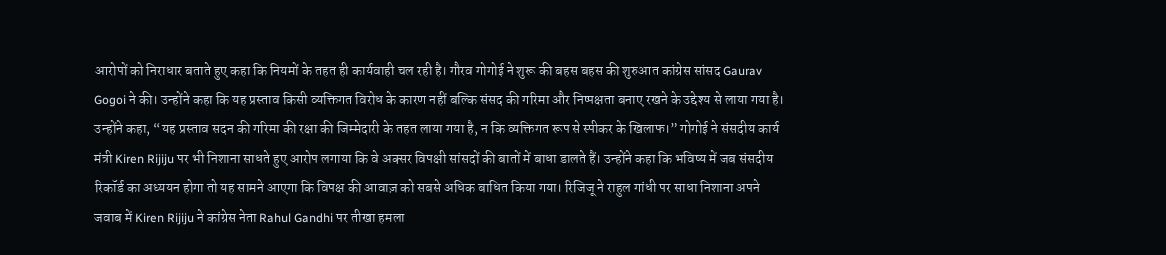आरोपों को निराधार बताते हुए कहा कि नियमों के तहत ही कार्यवाही चल रही है। गौरव गोगोई ने शुरू की बहस बहस की शुरुआत कांग्रेस सांसद Gaurav Gogoi ने की। उन्होंने कहा कि यह प्रस्ताव किसी व्यक्तिगत विरोध के कारण नहीं बल्कि संसद की गरिमा और निष्पक्षता बनाए रखने के उद्देश्य से लाया गया है। उन्होंने कहा, “यह प्रस्ताव सदन की गरिमा की रक्षा की जिम्मेदारी के तहत लाया गया है, न कि व्यक्तिगत रूप से स्पीकर के खिलाफ।” गोगोई ने संसदीय कार्य मंत्री Kiren Rijiju पर भी निशाना साधते हुए आरोप लगाया कि वे अक्सर विपक्षी सांसदों की बातों में बाधा डालते हैं। उन्होंने कहा कि भविष्य में जब संसदीय रिकॉर्ड का अध्ययन होगा तो यह सामने आएगा कि विपक्ष की आवाज़ को सबसे अधिक बाधित किया गया। रिजिजू ने राहुल गांधी पर साधा निशाना अपने जवाब में Kiren Rijiju ने कांग्रेस नेता Rahul Gandhi पर तीखा हमला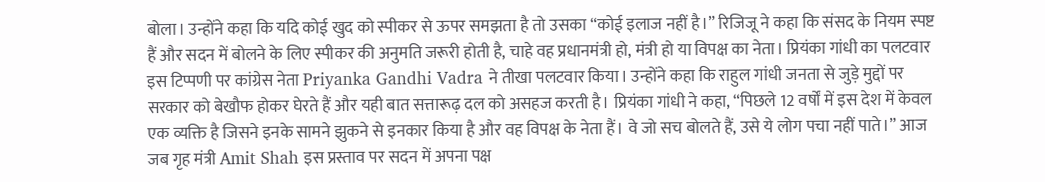बोला। उन्होंने कहा कि यदि कोई खुद को स्पीकर से ऊपर समझता है तो उसका “कोई इलाज नहीं है।” रिजिजू ने कहा कि संसद के नियम स्पष्ट हैं और सदन में बोलने के लिए स्पीकर की अनुमति जरूरी होती है, चाहे वह प्रधानमंत्री हो, मंत्री हो या विपक्ष का नेता। प्रियंका गांधी का पलटवार इस टिप्पणी पर कांग्रेस नेता Priyanka Gandhi Vadra ने तीखा पलटवार किया। उन्होंने कहा कि राहुल गांधी जनता से जुड़े मुद्दों पर सरकार को बेखौफ होकर घेरते हैं और यही बात सत्तारूढ़ दल को असहज करती है। प्रियंका गांधी ने कहा, “पिछले 12 वर्षों में इस देश में केवल एक व्यक्ति है जिसने इनके सामने झुकने से इनकार किया है और वह विपक्ष के नेता हैं। वे जो सच बोलते हैं, उसे ये लोग पचा नहीं पाते।” आज जब गृह मंत्री Amit Shah इस प्रस्ताव पर सदन में अपना पक्ष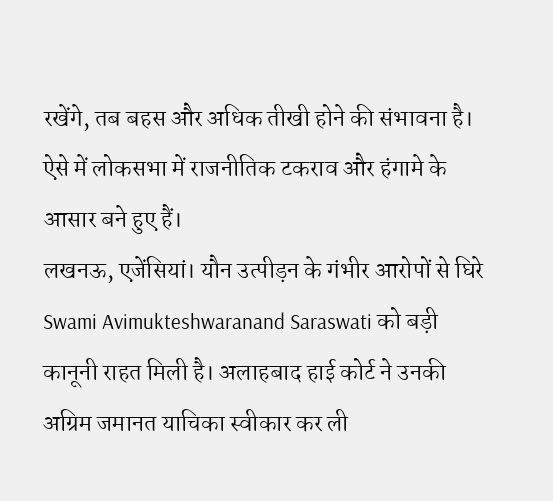रखेंगे, तब बहस और अधिक तीखी होने की संभावना है। ऐसे में लोकसभा में राजनीतिक टकराव और हंगामे के आसार बने हुए हैं।
लखनऊ, एजेंसियां। यौन उत्पीड़न के गंभीर आरोपों से घिरे Swami Avimukteshwaranand Saraswati को बड़ी कानूनी राहत मिली है। अलाहबाद हाई कोर्ट ने उनकी अग्रिम जमानत याचिका स्वीकार कर ली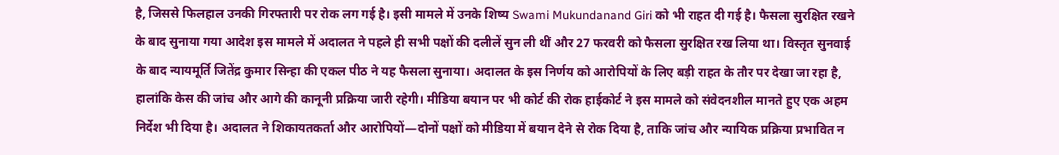है, जिससे फिलहाल उनकी गिरफ्तारी पर रोक लग गई है। इसी मामले में उनके शिष्य Swami Mukundanand Giri को भी राहत दी गई है। फैसला सुरक्षित रखने के बाद सुनाया गया आदेश इस मामले में अदालत ने पहले ही सभी पक्षों की दलीलें सुन ली थीं और 27 फरवरी को फैसला सुरक्षित रख लिया था। विस्तृत सुनवाई के बाद न्यायमूर्ति जितेंद्र कुमार सिन्हा की एकल पीठ ने यह फैसला सुनाया। अदालत के इस निर्णय को आरोपियों के लिए बड़ी राहत के तौर पर देखा जा रहा है, हालांकि केस की जांच और आगे की कानूनी प्रक्रिया जारी रहेगी। मीडिया बयान पर भी कोर्ट की रोक हाईकोर्ट ने इस मामले को संवेदनशील मानते हुए एक अहम निर्देश भी दिया है। अदालत ने शिकायतकर्ता और आरोपियों—दोनों पक्षों को मीडिया में बयान देने से रोक दिया है, ताकि जांच और न्यायिक प्रक्रिया प्रभावित न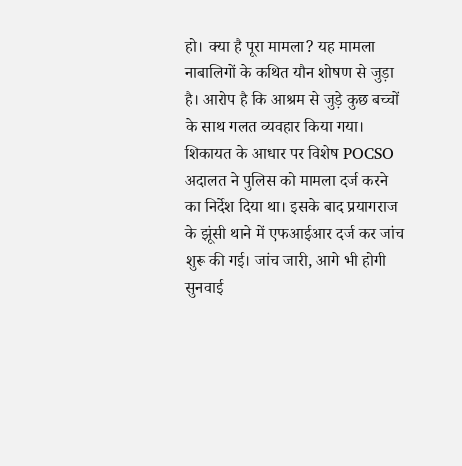हो। क्या है पूरा मामला? यह मामला नाबालिगों के कथित यौन शोषण से जुड़ा है। आरोप है कि आश्रम से जुड़े कुछ बच्चों के साथ गलत व्यवहार किया गया। शिकायत के आधार पर विशेष POCSO अदालत ने पुलिस को मामला दर्ज करने का निर्देश दिया था। इसके बाद प्रयागराज के झूंसी थाने में एफआईआर दर्ज कर जांच शुरू की गई। जांच जारी, आगे भी होगी सुनवाई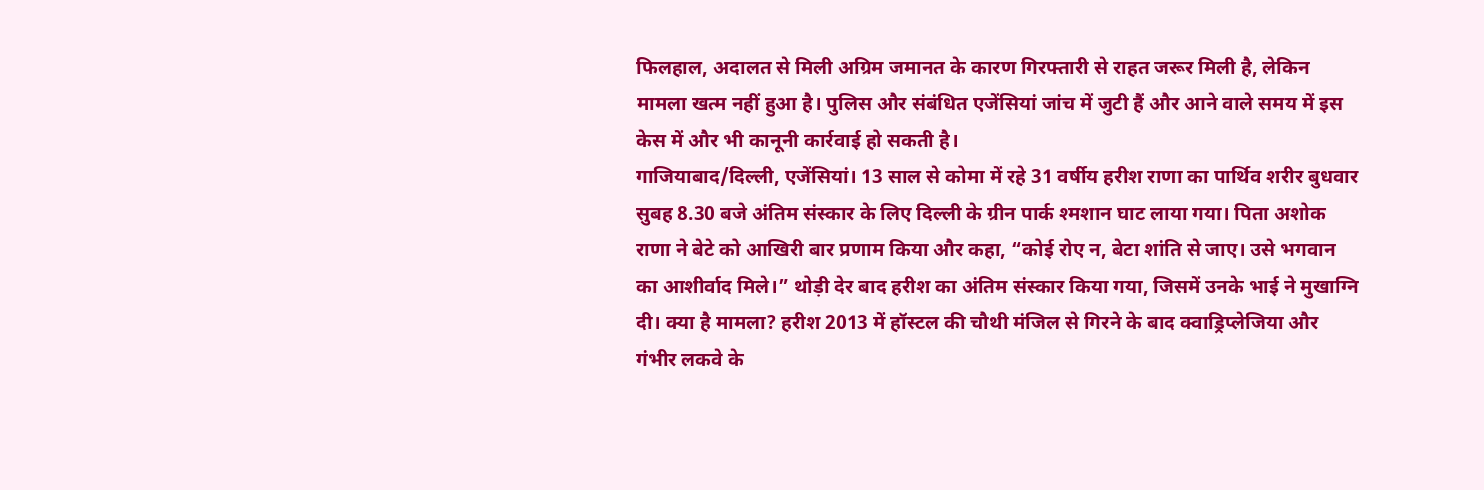फिलहाल, अदालत से मिली अग्रिम जमानत के कारण गिरफ्तारी से राहत जरूर मिली है, लेकिन मामला खत्म नहीं हुआ है। पुलिस और संबंधित एजेंसियां जांच में जुटी हैं और आने वाले समय में इस केस में और भी कानूनी कार्रवाई हो सकती है।
गाजियाबाद/दिल्ली, एजेंसियां। 13 साल से कोमा में रहे 31 वर्षीय हरीश राणा का पार्थिव शरीर बुधवार सुबह 8.30 बजे अंतिम संस्कार के लिए दिल्ली के ग्रीन पार्क श्मशान घाट लाया गया। पिता अशोक राणा ने बेटे को आखिरी बार प्रणाम किया और कहा, “कोई रोए न, बेटा शांति से जाए। उसे भगवान का आशीर्वाद मिले।” थोड़ी देर बाद हरीश का अंतिम संस्कार किया गया, जिसमें उनके भाई ने मुखाग्नि दी। क्या है मामला? हरीश 2013 में हॉस्टल की चौथी मंजिल से गिरने के बाद क्वाड्रिप्लेजिया और गंभीर लकवे के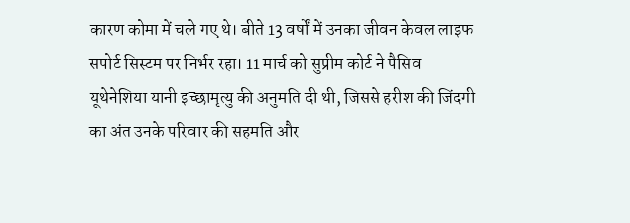कारण कोमा में चले गए थे। बीते 13 वर्षों में उनका जीवन केवल लाइफ सपोर्ट सिस्टम पर निर्भर रहा। 11 मार्च को सुप्रीम कोर्ट ने पैसिव यूथेनेशिया यानी इच्छामृत्यु की अनुमति दी थी, जिससे हरीश की जिंदगी का अंत उनके परिवार की सहमति और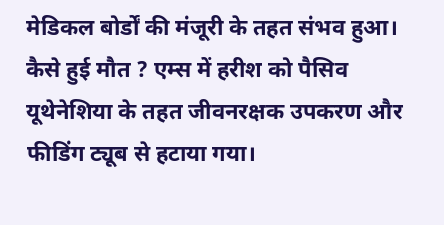मेडिकल बोर्डों की मंजूरी के तहत संभव हुआ। कैसे हुई मौत ? एम्स में हरीश को पैसिव यूथेनेशिया के तहत जीवनरक्षक उपकरण और फीडिंग ट्यूब से हटाया गया।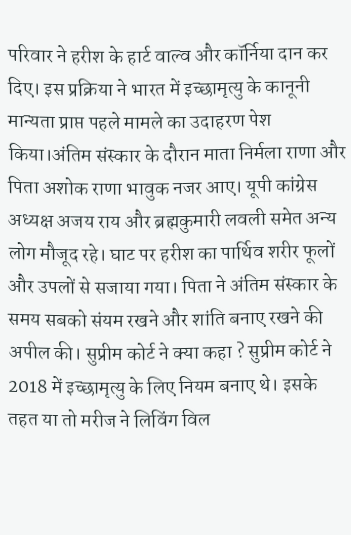परिवार ने हरीश के हार्ट वाल्व और कॉर्निया दान कर दिए। इस प्रक्रिया ने भारत में इच्छामृत्यु के कानूनी मान्यता प्राप्त पहले मामले का उदाहरण पेश किया।अंतिम संस्कार के दौरान माता निर्मला राणा और पिता अशोक राणा भावुक नजर आए। यूपी कांग्रेस अध्यक्ष अजय राय और ब्रह्मकुमारी लवली समेत अन्य लोग मौजूद रहे। घाट पर हरीश का पार्थिव शरीर फूलों और उपलों से सजाया गया। पिता ने अंतिम संस्कार के समय सबको संयम रखने और शांति बनाए रखने की अपील की। सुप्रीम कोर्ट ने क्या कहा ? सुप्रीम कोर्ट ने 2018 में इच्छामृत्यु के लिए नियम बनाए थे। इसके तहत या तो मरीज ने लिविंग विल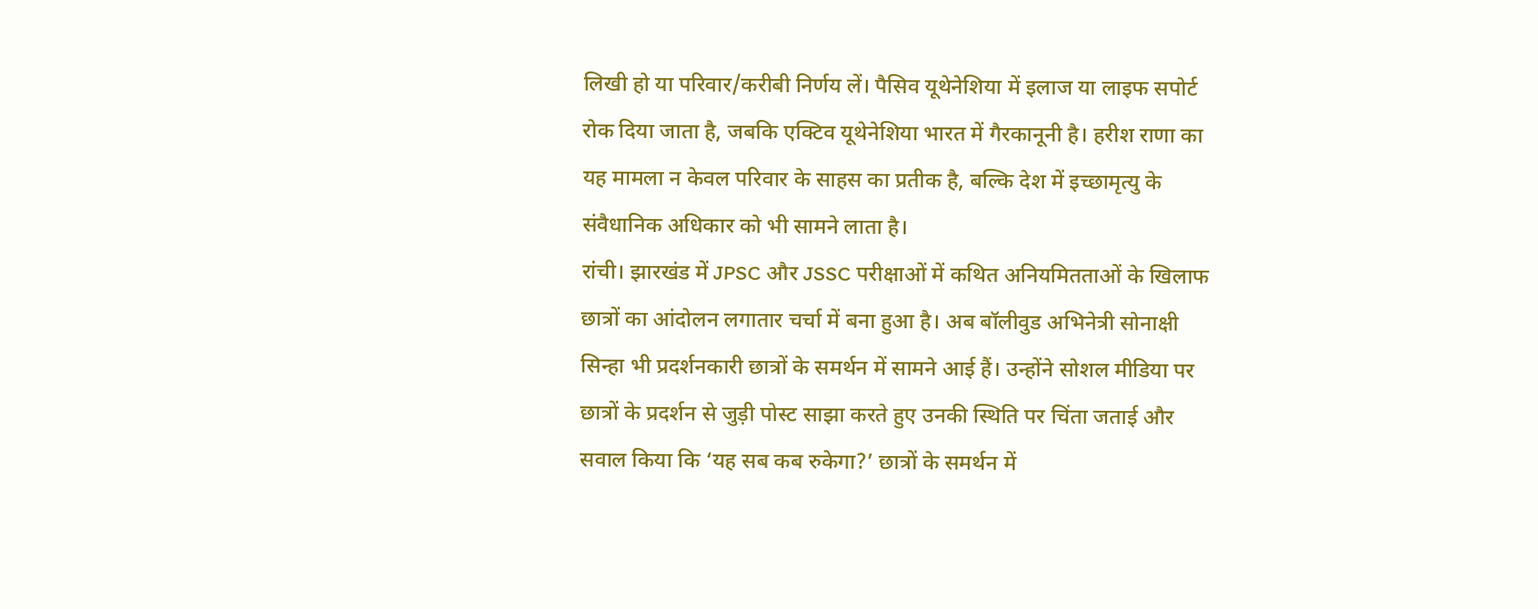लिखी हो या परिवार/करीबी निर्णय लें। पैसिव यूथेनेशिया में इलाज या लाइफ सपोर्ट रोक दिया जाता है, जबकि एक्टिव यूथेनेशिया भारत में गैरकानूनी है। हरीश राणा का यह मामला न केवल परिवार के साहस का प्रतीक है, बल्कि देश में इच्छामृत्यु के संवैधानिक अधिकार को भी सामने लाता है।
रांची। झारखंड में JPSC और JSSC परीक्षाओं में कथित अनियमितताओं के खिलाफ छात्रों का आंदोलन लगातार चर्चा में बना हुआ है। अब बॉलीवुड अभिनेत्री सोनाक्षी सिन्हा भी प्रदर्शनकारी छात्रों के समर्थन में सामने आई हैं। उन्होंने सोशल मीडिया पर छात्रों के प्रदर्शन से जुड़ी पोस्ट साझा करते हुए उनकी स्थिति पर चिंता जताई और सवाल किया कि ‘यह सब कब रुकेगा?’ छात्रों के समर्थन में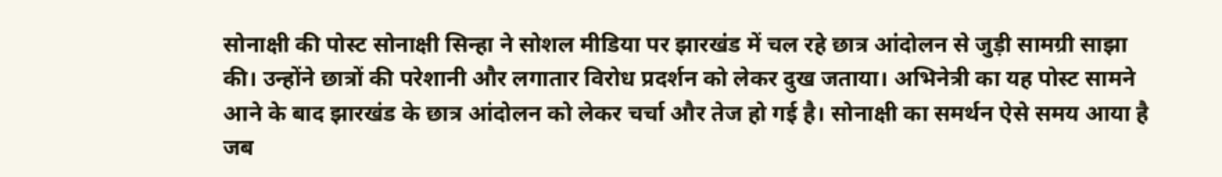सोनाक्षी की पोस्ट सोनाक्षी सिन्हा ने सोशल मीडिया पर झारखंड में चल रहे छात्र आंदोलन से जुड़ी सामग्री साझा की। उन्होंने छात्रों की परेशानी और लगातार विरोध प्रदर्शन को लेकर दुख जताया। अभिनेत्री का यह पोस्ट सामने आने के बाद झारखंड के छात्र आंदोलन को लेकर चर्चा और तेज हो गई है। सोनाक्षी का समर्थन ऐसे समय आया है जब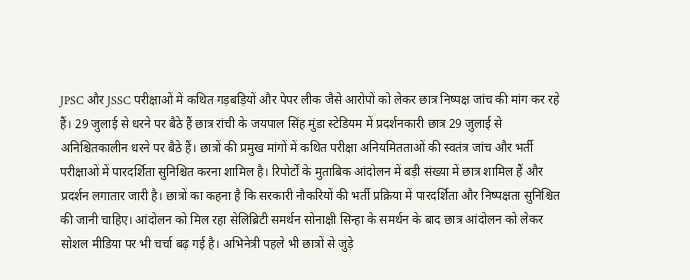JPSC और JSSC परीक्षाओं में कथित गड़बड़ियों और पेपर लीक जैसे आरोपों को लेकर छात्र निष्पक्ष जांच की मांग कर रहे हैं। 29 जुलाई से धरने पर बैठे हैं छात्र रांची के जयपाल सिंह मुंडा स्टेडियम में प्रदर्शनकारी छात्र 29 जुलाई से अनिश्चितकालीन धरने पर बैठे हैं। छात्रों की प्रमुख मांगों में कथित परीक्षा अनियमितताओं की स्वतंत्र जांच और भर्ती परीक्षाओं में पारदर्शिता सुनिश्चित करना शामिल है। रिपोर्टों के मुताबिक आंदोलन में बड़ी संख्या में छात्र शामिल हैं और प्रदर्शन लगातार जारी है। छात्रों का कहना है कि सरकारी नौकरियों की भर्ती प्रक्रिया में पारदर्शिता और निष्पक्षता सुनिश्चित की जानी चाहिए। आंदोलन को मिल रहा सेलिब्रिटी समर्थन सोनाक्षी सिन्हा के समर्थन के बाद छात्र आंदोलन को लेकर सोशल मीडिया पर भी चर्चा बढ़ गई है। अभिनेत्री पहले भी छात्रों से जुड़े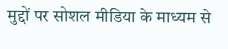मुद्दों पर सोशल मीडिया के माध्यम से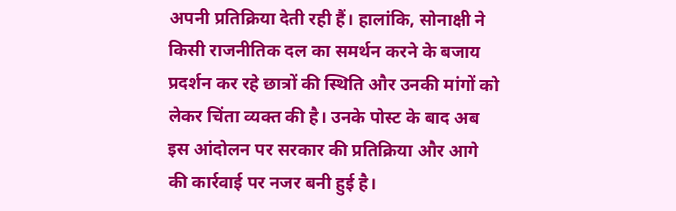अपनी प्रतिक्रिया देती रही हैं। हालांकि, सोनाक्षी ने किसी राजनीतिक दल का समर्थन करने के बजाय प्रदर्शन कर रहे छात्रों की स्थिति और उनकी मांगों को लेकर चिंता व्यक्त की है। उनके पोस्ट के बाद अब इस आंदोलन पर सरकार की प्रतिक्रिया और आगे की कार्रवाई पर नजर बनी हुई है।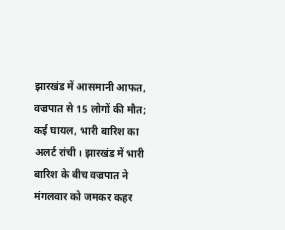झारखंड में आसमानी आफत, वज्रपात से 15 लोगों की मौत; कई घायल, भारी बारिश का अलर्ट रांची। झारखंड में भारी बारिश के बीच वज्रपात ने मंगलवार को जमकर कहर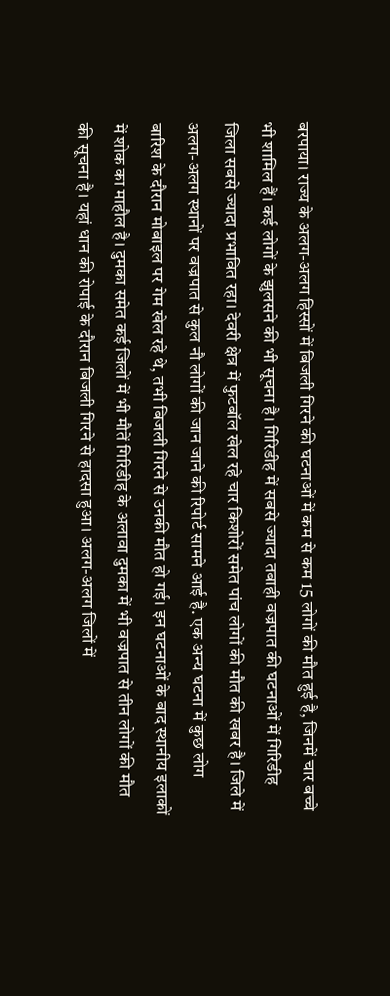बरपाया। राज्य के अलग-अलग हिस्सों में बिजली गिरने की घटनाओं में कम से कम 15 लोगों की मौत हुई है, जिनमें चार बच्चे भी शामिल हैं। कई लोगों के झुलसने की भी सूचना है। गिरिडीह में सबसे ज्यादा तबाही वज्रपात की घटनाओं में गिरिडीह जिला सबसे ज्यादा प्रभावित रहा। देवरी क्षेत्र में फुटबॉल खेल रहे चार किशोरों समेत पांच लोगों की मौत की खबर है। जिले में अलग-अलग स्थानों पर वज्रपात से कुल नौ लोगों की जान जाने की रिपोर्ट सामने आई है. एक अन्य घटना में कुछ लोग बारिश के दौरान मोबाइल पर गेम खेल रहे थे, तभी बिजली गिरने से उनकी मौत हो गई। इन घटनाओं के बाद स्थानीय इलाकों में शोक का माहौल है। दुमका समेत कई जिलों में भी मौतें गिरिडीह के अलावा दुमका में भी वज्रपात से तीन लोगों की मौत की सूचना है। यहां धान की रोपाई के दौरान बिजली गिरने से हादसा हुआ। अलग-अलग जिलों में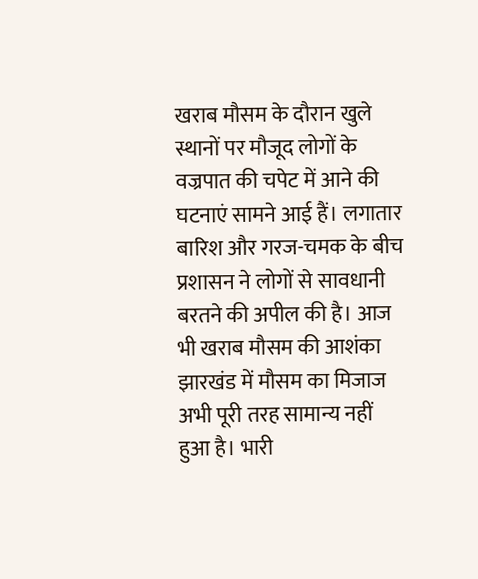खराब मौसम के दौरान खुले स्थानों पर मौजूद लोगों के वज्रपात की चपेट में आने की घटनाएं सामने आई हैं। लगातार बारिश और गरज-चमक के बीच प्रशासन ने लोगों से सावधानी बरतने की अपील की है। आज भी खराब मौसम की आशंका झारखंड में मौसम का मिजाज अभी पूरी तरह सामान्य नहीं हुआ है। भारी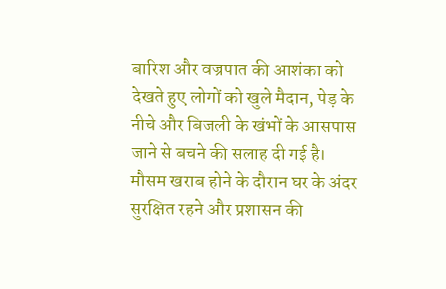बारिश और वज्रपात की आशंका को देखते हुए लोगों को खुले मैदान, पेड़ के नीचे और बिजली के खंभों के आसपास जाने से बचने की सलाह दी गई है। मौसम खराब होने के दौरान घर के अंदर सुरक्षित रहने और प्रशासन की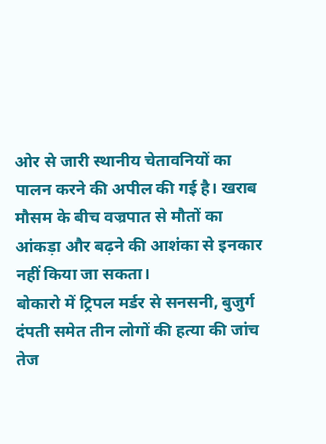ओर से जारी स्थानीय चेतावनियों का पालन करने की अपील की गई है। खराब मौसम के बीच वज्रपात से मौतों का आंकड़ा और बढ़ने की आशंका से इनकार नहीं किया जा सकता।
बोकारो में ट्रिपल मर्डर से सनसनी, बुजुर्ग दंपती समेत तीन लोगों की हत्या की जांच तेज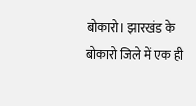बोकारो। झारखंड के बोकारो जिले में एक ही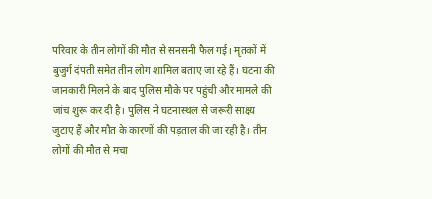परिवार के तीन लोगों की मौत से सनसनी फैल गई। मृतकों में बुजुर्ग दंपती समेत तीन लोग शामिल बताए जा रहे हैं। घटना की जानकारी मिलने के बाद पुलिस मौके पर पहुंची और मामले की जांच शुरू कर दी है। पुलिस ने घटनास्थल से जरूरी साक्ष्य जुटाए हैं और मौत के कारणों की पड़ताल की जा रही है। तीन लोगों की मौत से मचा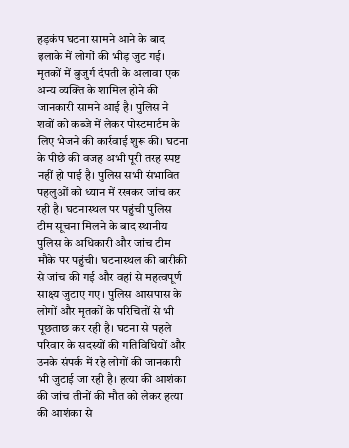हड़कंप घटना सामने आने के बाद इलाके में लोगों की भीड़ जुट गई। मृतकों में बुजुर्ग दंपती के अलावा एक अन्य व्यक्ति के शामिल होने की जानकारी सामने आई है। पुलिस ने शवों को कब्जे में लेकर पोस्टमार्टम के लिए भेजने की कार्रवाई शुरू की। घटना के पीछे की वजह अभी पूरी तरह स्पष्ट नहीं हो पाई है। पुलिस सभी संभावित पहलुओं को ध्यान में रखकर जांच कर रही है। घटनास्थल पर पहुंची पुलिस टीम सूचना मिलने के बाद स्थानीय पुलिस के अधिकारी और जांच टीम मौके पर पहुंची। घटनास्थल की बारीकी से जांच की गई और वहां से महत्वपूर्ण साक्ष्य जुटाए गए। पुलिस आसपास के लोगों और मृतकों के परिचितों से भी पूछताछ कर रही है। घटना से पहले परिवार के सदस्यों की गतिविधियों और उनके संपर्क में रहे लोगों की जानकारी भी जुटाई जा रही है। हत्या की आशंका की जांच तीनों की मौत को लेकर हत्या की आशंका से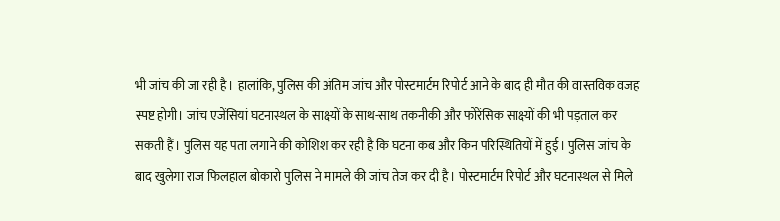भी जांच की जा रही है। हालांकि, पुलिस की अंतिम जांच और पोस्टमार्टम रिपोर्ट आने के बाद ही मौत की वास्तविक वजह स्पष्ट होगी। जांच एजेंसियां घटनास्थल के साक्ष्यों के साथ-साथ तकनीकी और फोरेंसिक साक्ष्यों की भी पड़ताल कर सकती हैं। पुलिस यह पता लगाने की कोशिश कर रही है कि घटना कब और किन परिस्थितियों में हुई। पुलिस जांच के बाद खुलेगा राज फिलहाल बोकारो पुलिस ने मामले की जांच तेज कर दी है। पोस्टमार्टम रिपोर्ट और घटनास्थल से मिले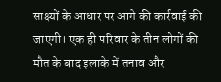साक्ष्यों के आधार पर आगे की कार्रवाई की जाएगी। एक ही परिवार के तीन लोगों की मौत के बाद इलाके में तनाव और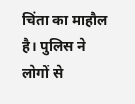चिंता का माहौल है। पुलिस ने लोगों से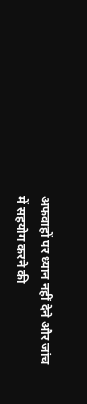अफवाहों पर ध्यान नहीं देने और जांच में सहयोग करने की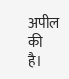अपील की है।